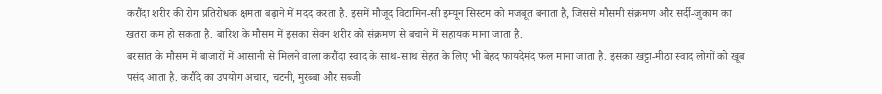करौंदा शरीर की रोग प्रतिरोधक क्षमता बढ़ाने में मदद करता है. इसमें मौजूद विटामिन-सी इम्यून सिस्टम को मजबूत बनाता है, जिससे मौसमी संक्रमण और सर्दी-जुकाम का खतरा कम हो सकता है. बारिश के मौसम में इसका सेवन शरीर को संक्रमण से बचाने में सहायक माना जाता है.
बरसात के मौसम में बाजारों में आसानी से मिलने वाला करौंदा स्वाद के साथ-साथ सेहत के लिए भी बेहद फायदेमंद फल माना जाता है. इसका खट्टा-मीठा स्वाद लोगों को खूब पसंद आता है. करौंदे का उपयोग अचार, चटनी, मुरब्बा और सब्जी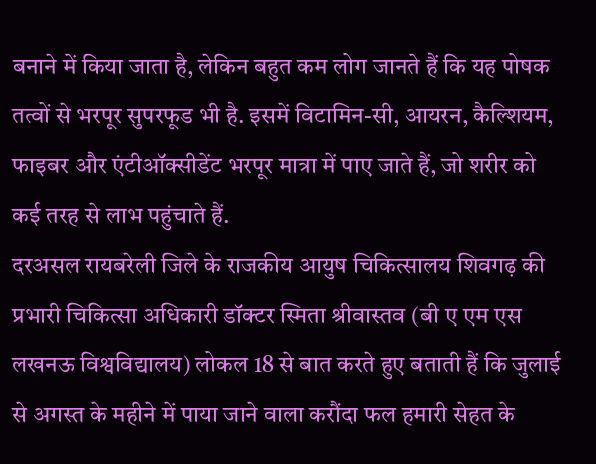बनाने में किया जाता है, लेकिन बहुत कम लोग जानते हैं कि यह पोषक तत्वों से भरपूर सुपरफूड भी है. इसमें विटामिन-सी, आयरन, कैल्शियम, फाइबर और एंटीऑक्सीडेंट भरपूर मात्रा में पाए जाते हैं, जो शरीर को कई तरह से लाभ पहुंचाते हैं.
दरअसल रायबरेली जिले के राजकीय आयुष चिकित्सालय शिवगढ़ की प्रभारी चिकित्सा अधिकारी डॉक्टर स्मिता श्रीवास्तव (बी ए एम एस लखनऊ विश्वविद्यालय) लोकल 18 से बात करते हुए बताती हैं कि जुलाई से अगस्त के महीने में पाया जाने वाला करौंदा फल हमारी सेहत के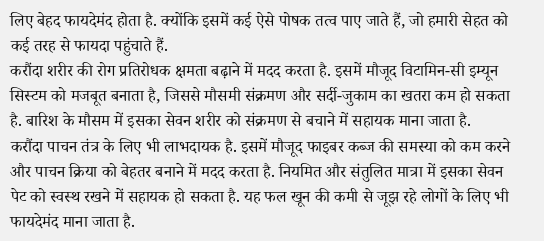लिए बेहद फायदेमंद होता है. क्योंकि इसमें कई ऐसे पोषक तत्व पाए जाते हैं, जो हमारी सेहत को कई तरह से फायदा पहुंचाते हैं.
करौंदा शरीर की रोग प्रतिरोधक क्षमता बढ़ाने में मदद करता है. इसमें मौजूद विटामिन-सी इम्यून सिस्टम को मजबूत बनाता है, जिससे मौसमी संक्रमण और सर्दी-जुकाम का खतरा कम हो सकता है. बारिश के मौसम में इसका सेवन शरीर को संक्रमण से बचाने में सहायक माना जाता है.
करौंदा पाचन तंत्र के लिए भी लाभदायक है. इसमें मौजूद फाइबर कब्ज की समस्या को कम करने और पाचन क्रिया को बेहतर बनाने में मदद करता है. नियमित और संतुलित मात्रा में इसका सेवन पेट को स्वस्थ रखने में सहायक हो सकता है. यह फल खून की कमी से जूझ रहे लोगों के लिए भी फायदेमंद माना जाता है.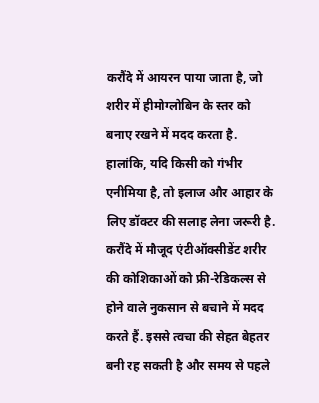करौंदे में आयरन पाया जाता है, जो शरीर में हीमोग्लोबिन के स्तर को बनाए रखने में मदद करता है. हालांकि, यदि किसी को गंभीर एनीमिया है, तो इलाज और आहार के लिए डॉक्टर की सलाह लेना जरूरी है.
करौंदे में मौजूद एंटीऑक्सीडेंट शरीर की कोशिकाओं को फ्री-रेडिकल्स से होने वाले नुकसान से बचाने में मदद करते हैं. इससे त्वचा की सेहत बेहतर बनी रह सकती है और समय से पहले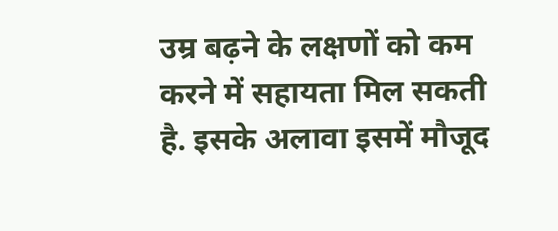उम्र बढ़ने के लक्षणों को कम करने में सहायता मिल सकती है. इसके अलावा इसमें मौजूद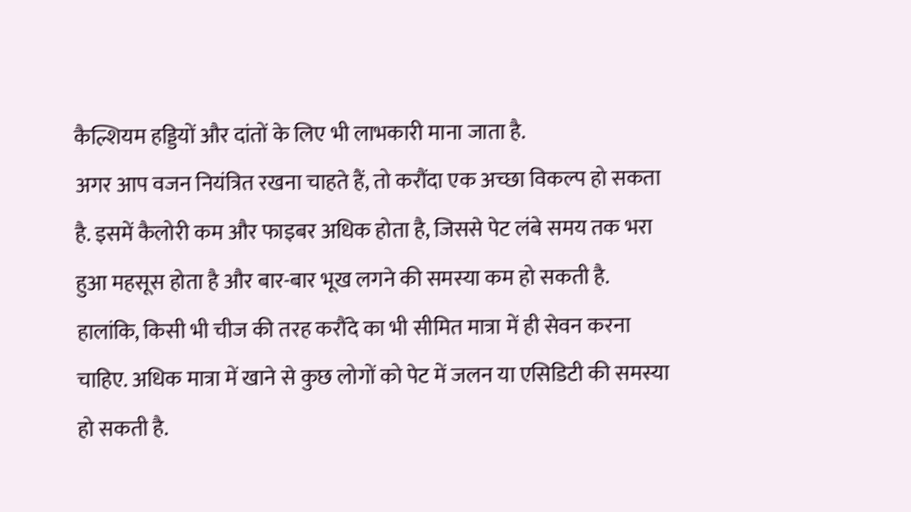कैल्शियम हड्डियों और दांतों के लिए भी लाभकारी माना जाता है.
अगर आप वजन नियंत्रित रखना चाहते हैं, तो करौंदा एक अच्छा विकल्प हो सकता है. इसमें कैलोरी कम और फाइबर अधिक होता है, जिससे पेट लंबे समय तक भरा हुआ महसूस होता है और बार-बार भूख लगने की समस्या कम हो सकती है. हालांकि, किसी भी चीज की तरह करौंदे का भी सीमित मात्रा में ही सेवन करना चाहिए. अधिक मात्रा में खाने से कुछ लोगों को पेट में जलन या एसिडिटी की समस्या हो सकती है.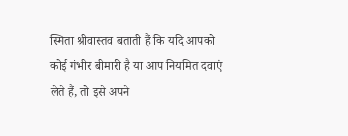स्मिता श्रीवास्तव बताती हैं कि यदि आपको कोई गंभीर बीमारी है या आप नियमित दवाएं लेते हैं, तो इसे अपने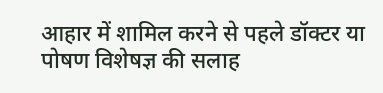आहार में शामिल करने से पहले डॉक्टर या पोषण विशेषज्ञ की सलाह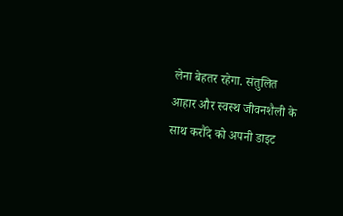लेना बेहतर रहेगा. संतुलित आहार और स्वस्थ जीवनशैली के साथ करौंदे को अपनी डाइट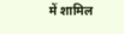में शामिल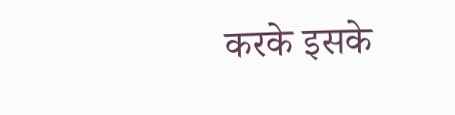करके इसके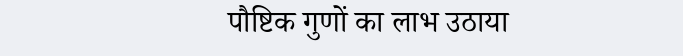पौष्टिक गुणों का लाभ उठाया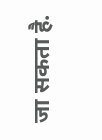जा सकता है.